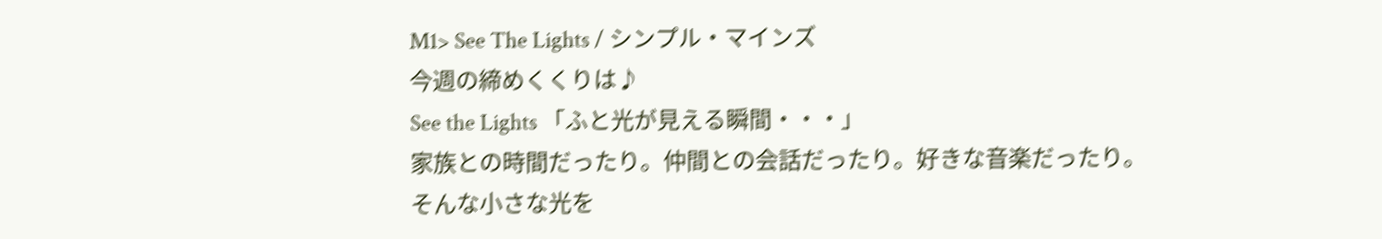M1> See The Lights / シンプル・マインズ
今週の締めくくりは♪
See the Lights 「ふと光が見える瞬間・・・」
家族との時間だったり。仲間との会話だったり。好きな音楽だったり。
そんな小さな光を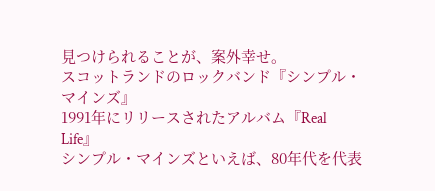見つけられることが、案外幸せ。
スコットランドのロックバンド『シンプル・マインズ』
1991年にリリースされたアルバム『Real Life』
シンプル・マインズといえば、80年代を代表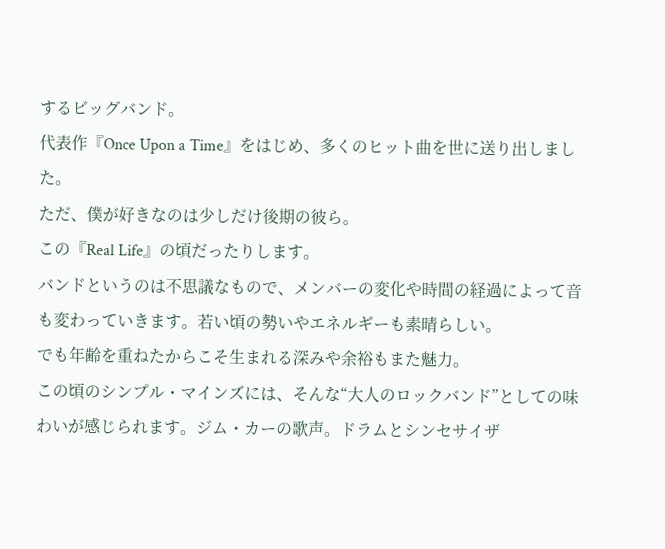するビッグバンド。
代表作『Once Upon a Time』をはじめ、多くのヒット曲を世に送り出しました。
ただ、僕が好きなのは少しだけ後期の彼ら。
この『Real Life』の頃だったりします。
バンドというのは不思議なもので、メンバーの変化や時間の経過によって音も変わっていきます。若い頃の勢いやエネルギーも素晴らしい。
でも年齢を重ねたからこそ生まれる深みや余裕もまた魅力。
この頃のシンプル・マインズには、そんな“大人のロックバンド”としての味わいが感じられます。ジム・カーの歌声。ドラムとシンセサイザ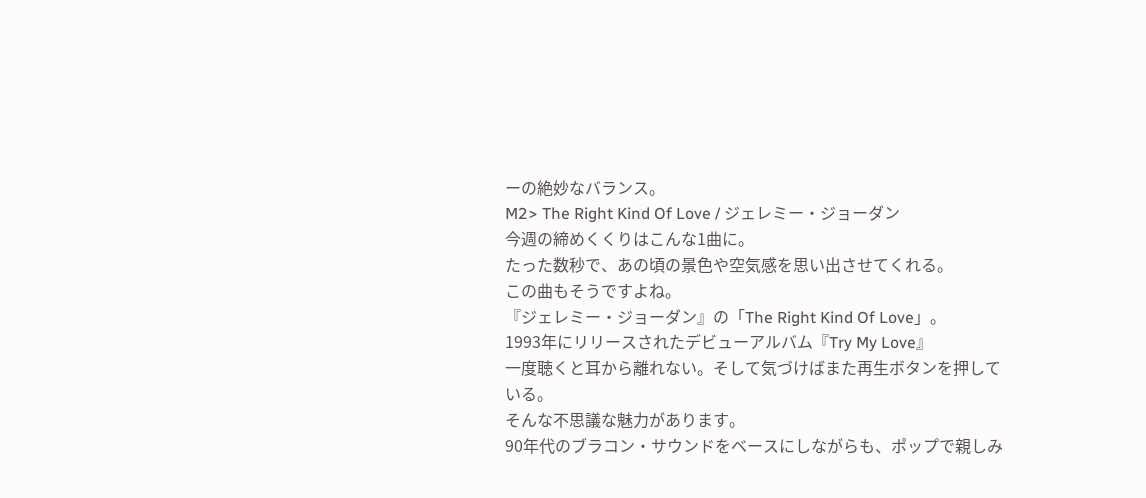ーの絶妙なバランス。
M2> The Right Kind Of Love / ジェレミー・ジョーダン
今週の締めくくりはこんな1曲に。
たった数秒で、あの頃の景色や空気感を思い出させてくれる。
この曲もそうですよね。
『ジェレミー・ジョーダン』の「The Right Kind Of Love」。
1993年にリリースされたデビューアルバム『Try My Love』
一度聴くと耳から離れない。そして気づけばまた再生ボタンを押している。
そんな不思議な魅力があります。
90年代のブラコン・サウンドをベースにしながらも、ポップで親しみ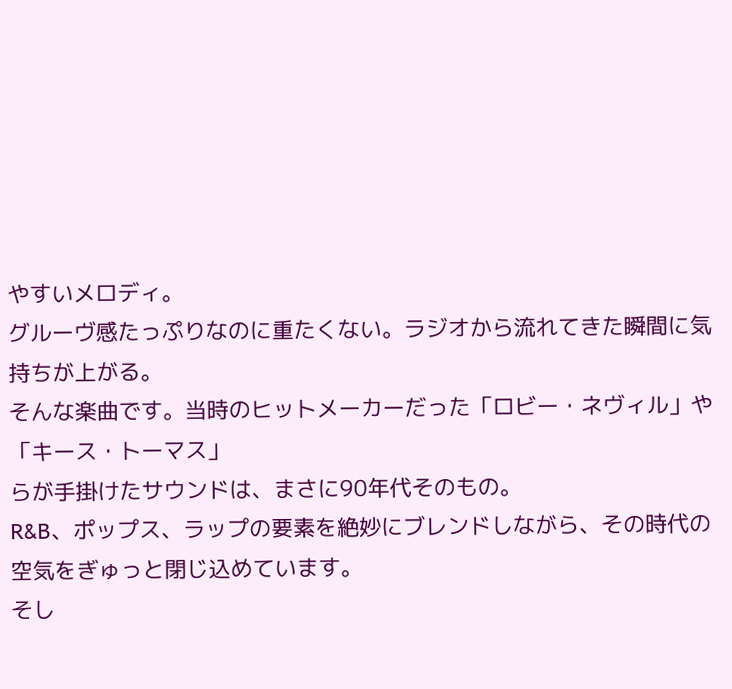やすいメロディ。
グルーヴ感たっぷりなのに重たくない。ラジオから流れてきた瞬間に気持ちが上がる。
そんな楽曲です。当時のヒットメーカーだった「ロビー・ネヴィル」や「キース・トーマス」
らが手掛けたサウンドは、まさに90年代そのもの。
R&B、ポップス、ラップの要素を絶妙にブレンドしながら、その時代の空気をぎゅっと閉じ込めています。
そし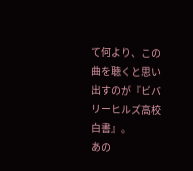て何より、この曲を聴くと思い出すのが『ビバリーヒルズ高校白書』。
あの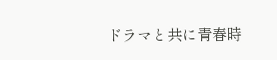ドラマと共に青春時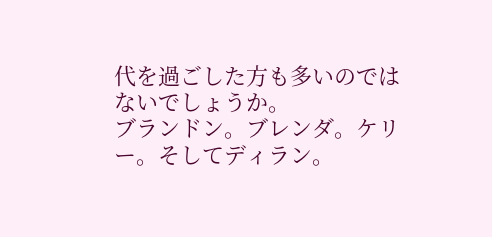代を過ごした方も多いのではないでしょうか。
ブランドン。ブレンダ。ケリー。そしてディラン。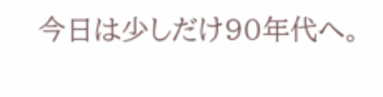今日は少しだけ90年代へ。